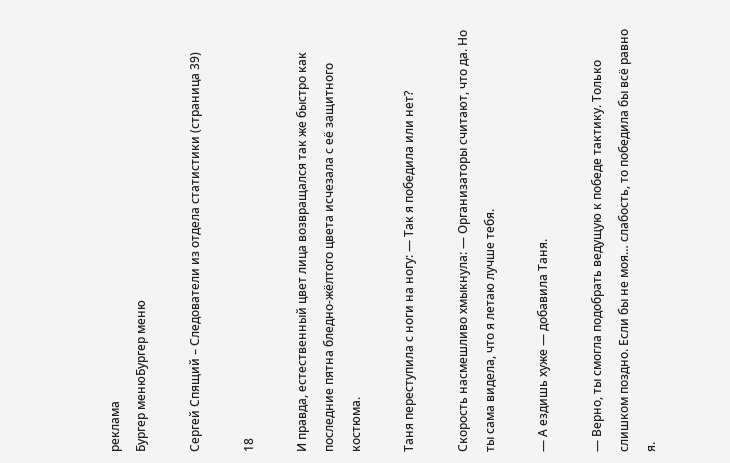реклама
Бургер менюБургер меню

Сергей Спящий – Следователи из отдела статистики (страница 39)

18

И правда, естественный цвет лица возвращался так же быстро как последние пятна бледно-жёлтого цвета исчезала с её защитного костюма.

Таня переступила с ноги на ногу: — Так я победила или нет?

Скорость насмешливо хмыкнула: — Организаторы считают, что да. Но ты сама видела, что я летаю лучше тебя.

— А ездишь хуже — добавила Таня.

— Верно, ты смогла подобрать ведущую к победе тактику. Только слишком поздно. Если бы не моя… слабость, то победила бы всё равно я.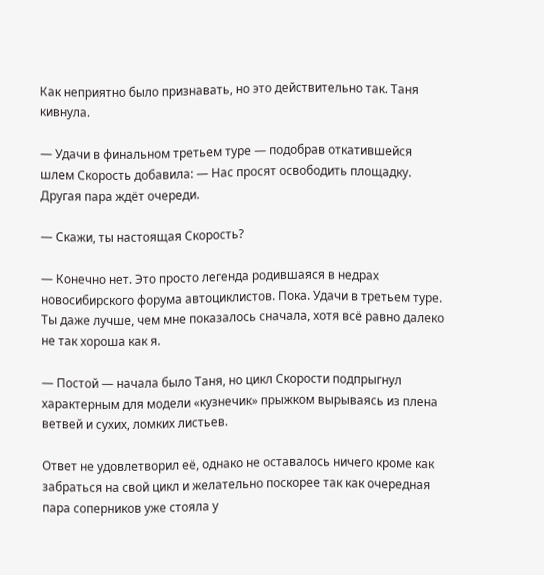Как неприятно было признавать, но это действительно так. Таня кивнула.

— Удачи в финальном третьем туре — подобрав откатившейся шлем Скорость добавила: — Нас просят освободить площадку. Другая пара ждёт очереди.

— Скажи, ты настоящая Скорость?

— Конечно нет. Это просто легенда родившаяся в недрах новосибирского форума автоциклистов. Пока. Удачи в третьем туре. Ты даже лучше, чем мне показалось сначала, хотя всё равно далеко не так хороша как я.

— Постой — начала было Таня, но цикл Скорости подпрыгнул характерным для модели «кузнечик» прыжком вырываясь из плена ветвей и сухих, ломких листьев.

Ответ не удовлетворил её, однако не оставалось ничего кроме как забраться на свой цикл и желательно поскорее так как очередная пара соперников уже стояла у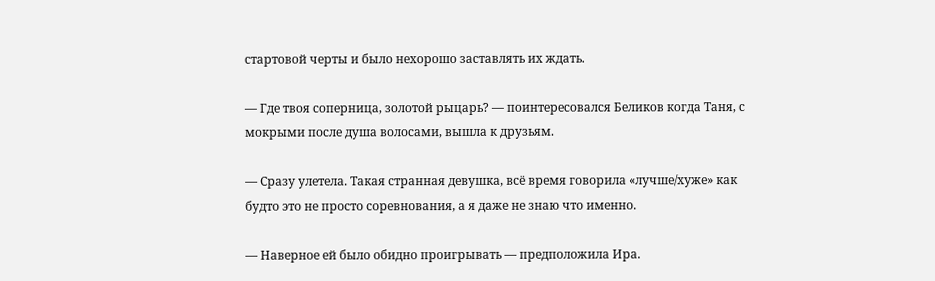стартовой черты и было нехорошо заставлять их ждать.

— Где твоя соперница, золотой рыцарь? — поинтересовался Беликов когда Таня, с мокрыми после душа волосами, вышла к друзьям.

— Сразу улетела. Такая странная девушка, всё время говорила «лучше/хуже» как будто это не просто соревнования, а я даже не знаю что именно.

— Наверное ей было обидно проигрывать — предположила Ира.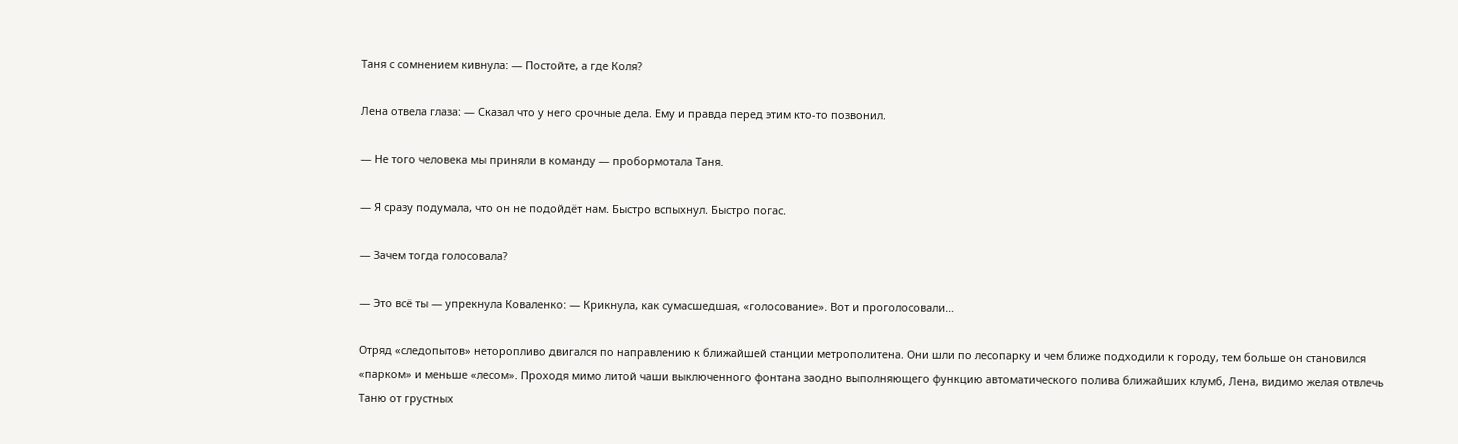Таня с сомнением кивнула: — Постойте, а где Коля?

Лена отвела глаза: — Сказал что у него срочные дела. Ему и правда перед этим кто-то позвонил.

— Не того человека мы приняли в команду — пробормотала Таня.

— Я сразу подумала, что он не подойдёт нам. Быстро вспыхнул. Быстро погас.

— Зачем тогда голосовала?

— Это всё ты — упрекнула Коваленко: — Крикнула, как сумасшедшая, «голосование». Вот и проголосовали…

Отряд «следопытов» неторопливо двигался по направлению к ближайшей станции метрополитена. Они шли по лесопарку и чем ближе подходили к городу, тем больше он становился «парком» и меньше «лесом». Проходя мимо литой чаши выключенного фонтана заодно выполняющего функцию автоматического полива ближайших клумб, Лена, видимо желая отвлечь Таню от грустных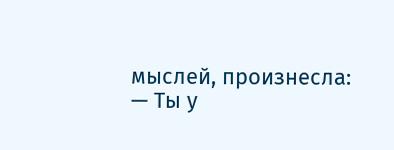мыслей, произнесла: — Ты у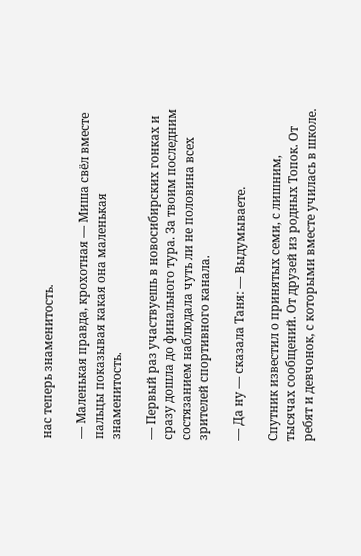нас теперь знаменитость.

— Маленькая правда, крохотная — Миша свёл вместе пальцы показывая какая она маленькая знаменитость.

— Первый раз участвуешь в новосибирских гонках и сразу дошла до финального тура. За твоим последним состязанием наблюдала чуть ли не половина всех зрителей спортивного канала.

— Да ну — сказала Таня: — Выдумываете.

Спутник известил о принятых семи, с лишним, тысячах сообщений. От друзей из родных Топок. От ребят и девчонок, с которыми вместе училась в школе.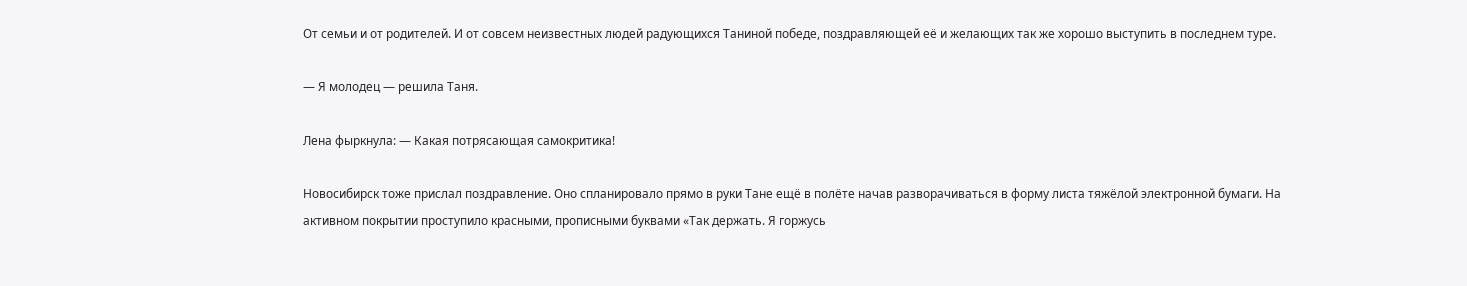От семьи и от родителей. И от совсем неизвестных людей радующихся Таниной победе, поздравляющей её и желающих так же хорошо выступить в последнем туре.

— Я молодец — решила Таня.

Лена фыркнула: — Какая потрясающая самокритика!

Новосибирск тоже прислал поздравление. Оно спланировало прямо в руки Тане ещё в полёте начав разворачиваться в форму листа тяжёлой электронной бумаги. На активном покрытии проступило красными, прописными буквами «Так держать. Я горжусь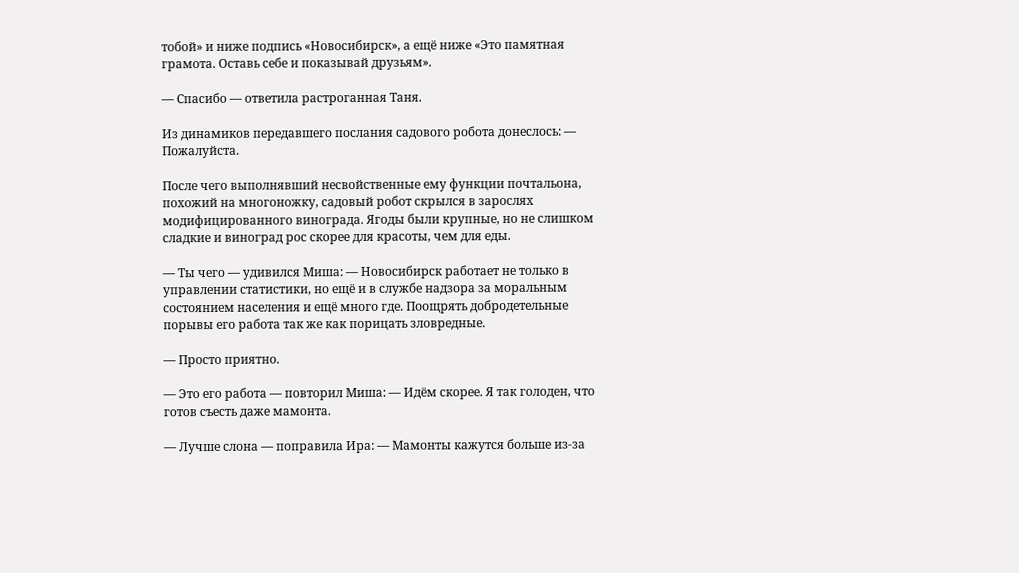тобой» и ниже подпись «Новосибирск», а ещё ниже «Это памятная грамота. Оставь себе и показывай друзьям».

— Спасибо — ответила растроганная Таня.

Из динамиков передавшего послания садового робота донеслось: — Пожалуйста.

После чего выполнявший несвойственные ему функции почтальона, похожий на многоножку, садовый робот скрылся в зарослях модифицированного винограда. Ягоды были крупные, но не слишком сладкие и виноград рос скорее для красоты, чем для еды.

— Ты чего — удивился Миша: — Новосибирск работает не только в управлении статистики, но ещё и в службе надзора за моральным состоянием населения и ещё много где. Поощрять добродетельные порывы его работа так же как порицать зловредные.

— Просто приятно.

— Это его работа — повторил Миша: — Идём скорее. Я так голоден, что готов съесть даже мамонта.

— Лучше слона — поправила Ира: — Мамонты кажутся больше из-за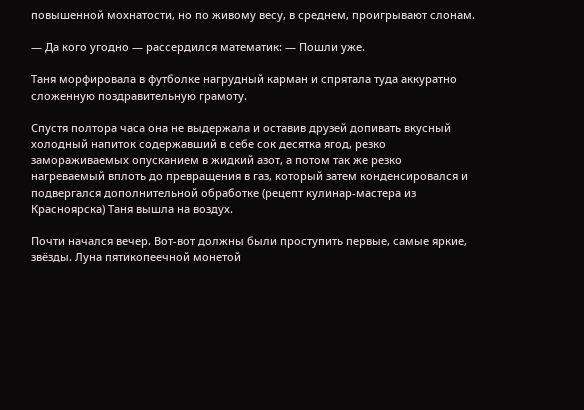повышенной мохнатости, но по живому весу, в среднем, проигрывают слонам.

— Да кого угодно — рассердился математик: — Пошли уже.

Таня морфировала в футболке нагрудный карман и спрятала туда аккуратно сложенную поздравительную грамоту.

Спустя полтора часа она не выдержала и оставив друзей допивать вкусный холодный напиток содержавший в себе сок десятка ягод, резко замораживаемых опусканием в жидкий азот, а потом так же резко нагреваемый вплоть до превращения в газ, который затем конденсировался и подвергался дополнительной обработке (рецепт кулинар-мастера из Красноярска) Таня вышла на воздух.

Почти начался вечер. Вот-вот должны были проступить первые, самые яркие, звёзды. Луна пятикопеечной монетой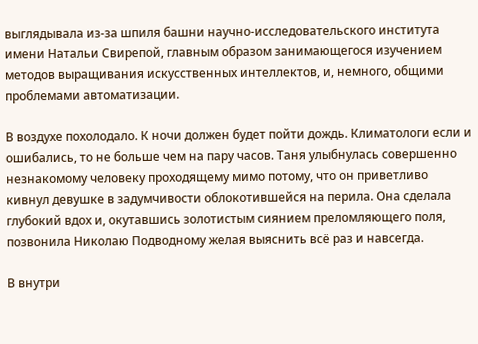выглядывала из-за шпиля башни научно-исследовательского института имени Натальи Свирепой, главным образом занимающегося изучением методов выращивания искусственных интеллектов, и, немного, общими проблемами автоматизации.

В воздухе похолодало. К ночи должен будет пойти дождь. Климатологи если и ошибались, то не больше чем на пару часов. Таня улыбнулась совершенно незнакомому человеку проходящему мимо потому, что он приветливо кивнул девушке в задумчивости облокотившейся на перила. Она сделала глубокий вдох и, окутавшись золотистым сиянием преломляющего поля, позвонила Николаю Подводному желая выяснить всё раз и навсегда.

В внутри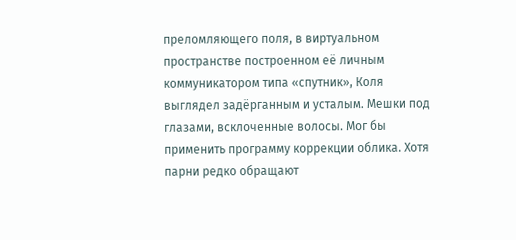преломляющего поля, в виртуальном пространстве построенном её личным коммуникатором типа «спутник», Коля выглядел задёрганным и усталым. Мешки под глазами, всклоченные волосы. Мог бы применить программу коррекции облика. Хотя парни редко обращают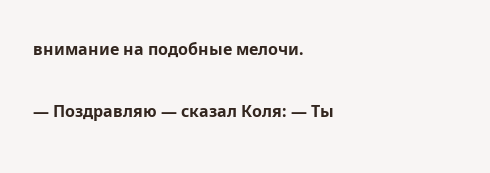внимание на подобные мелочи.

— Поздравляю — сказал Коля: — Ты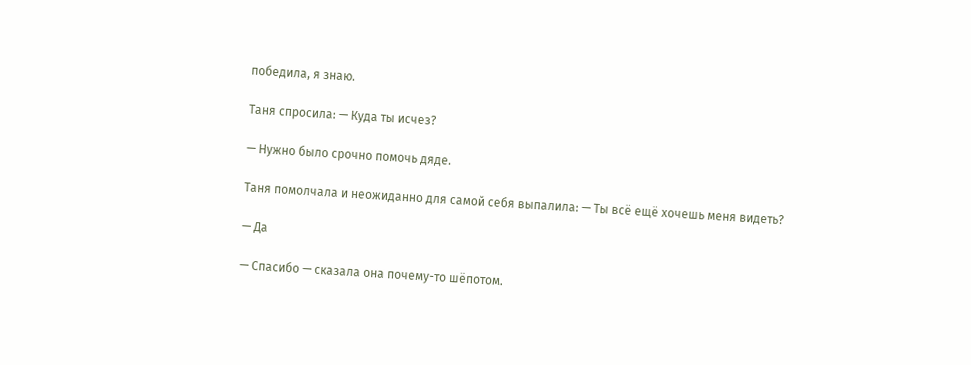победила, я знаю.

Таня спросила: — Куда ты исчез?

— Нужно было срочно помочь дяде.

Таня помолчала и неожиданно для самой себя выпалила: — Ты всё ещё хочешь меня видеть?

— Да

— Спасибо — сказала она почему-то шёпотом.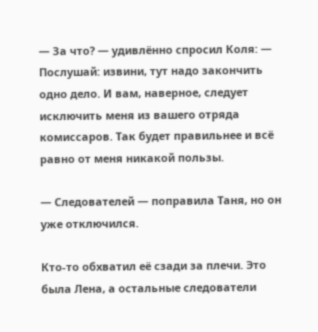— За что? — удивлённо спросил Коля: — Послушай: извини, тут надо закончить одно дело. И вам, наверное, следует исключить меня из вашего отряда комиссаров. Так будет правильнее и всё равно от меня никакой пользы.

— Следователей — поправила Таня, но он уже отключился.

Кто-то обхватил её сзади за плечи. Это была Лена, а остальные следователи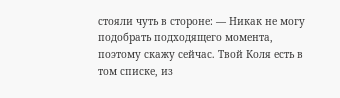стояли чуть в стороне: — Никак не могу подобрать подходящего момента, поэтому скажу сейчас. Твой Коля есть в том списке, из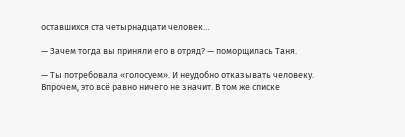оставшихся ста четырнадцати человек…

— Зачем тогда вы приняли его в отряд? — поморщилась Таня.

— Ты потребовала «голосуем». И неудобно отказывать человеку. Впрочем, это всё равно ничего не значит. В том же списке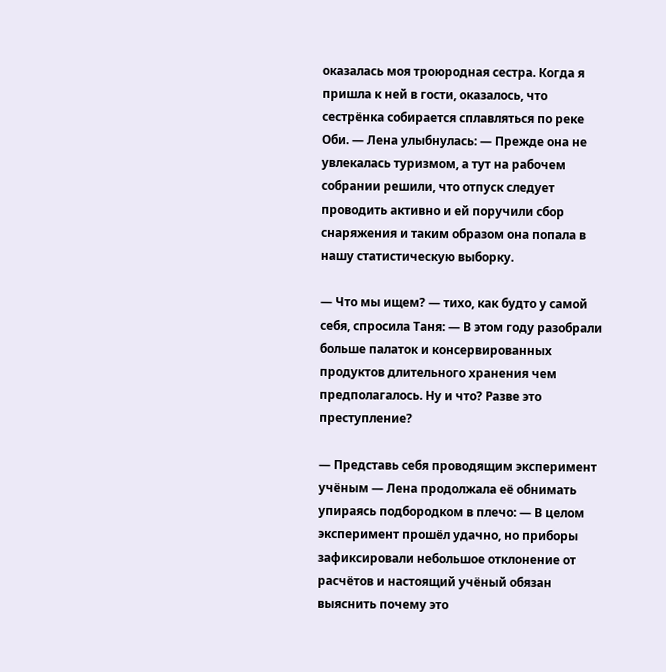оказалась моя троюродная сестра. Когда я пришла к ней в гости, оказалось, что сестрёнка собирается сплавляться по реке Оби. — Лена улыбнулась: — Прежде она не увлекалась туризмом, а тут на рабочем собрании решили, что отпуск следует проводить активно и ей поручили сбор снаряжения и таким образом она попала в нашу статистическую выборку.

— Что мы ищем? — тихо, как будто у самой себя, спросила Таня: — В этом году разобрали больше палаток и консервированных продуктов длительного хранения чем предполагалось. Ну и что? Разве это преступление?

— Представь себя проводящим эксперимент учёным — Лена продолжала её обнимать упираясь подбородком в плечо: — В целом эксперимент прошёл удачно, но приборы зафиксировали небольшое отклонение от расчётов и настоящий учёный обязан выяснить почему это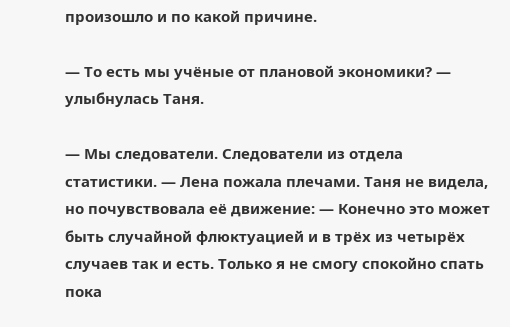произошло и по какой причине.

— То есть мы учёные от плановой экономики? — улыбнулась Таня.

— Мы следователи. Следователи из отдела статистики. — Лена пожала плечами. Таня не видела, но почувствовала её движение: — Конечно это может быть случайной флюктуацией и в трёх из четырёх случаев так и есть. Только я не смогу спокойно спать пока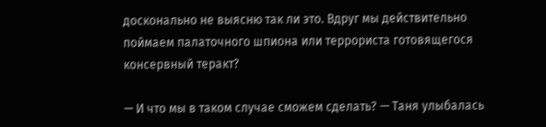досконально не выясню так ли это. Вдруг мы действительно поймаем палаточного шпиона или террориста готовящегося консервный теракт?

— И что мы в таком случае сможем сделать? — Таня улыбалась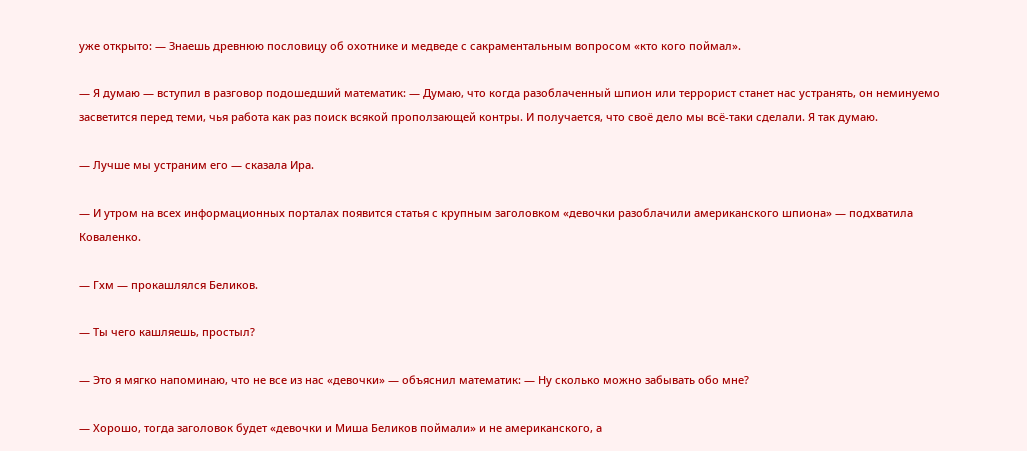уже открыто: — Знаешь древнюю пословицу об охотнике и медведе с сакраментальным вопросом «кто кого поймал».

— Я думаю — вступил в разговор подошедший математик: — Думаю, что когда разоблаченный шпион или террорист станет нас устранять, он неминуемо засветится перед теми, чья работа как раз поиск всякой проползающей контры. И получается, что своё дело мы всё-таки сделали. Я так думаю.

— Лучше мы устраним его — сказала Ира.

— И утром на всех информационных порталах появится статья с крупным заголовком «девочки разоблачили американского шпиона» — подхватила Коваленко.

— Гхм — прокашлялся Беликов.

— Ты чего кашляешь, простыл?

— Это я мягко напоминаю, что не все из нас «девочки» — объяснил математик: — Ну сколько можно забывать обо мне?

— Хорошо, тогда заголовок будет «девочки и Миша Беликов поймали» и не американского, а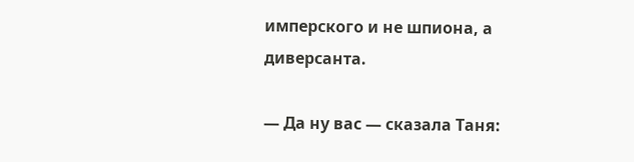имперского и не шпиона, а диверсанта.

— Да ну вас — сказала Таня: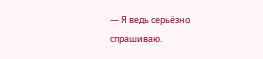— Я ведь серьёзно спрашиваю.